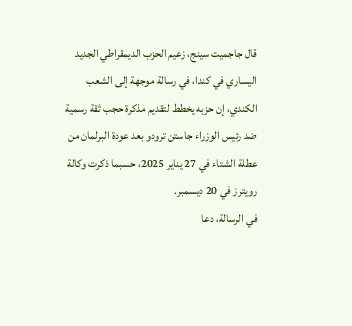قال جاجميت سينج، زعيم الحزب الديمقراطي الجديد اليساري في كندا، في رسالة موجهة إلى الشعب الكندي، إن حزبه يخطط لتقديم مذكرة حجب ثقة رسمية ضد رئيس الوزراء جاستن ترودو بعد عودة البرلمان من عطلة الشتاء في 27 يناير 2025، حسبما ذكرت وكالة رويترز في 20 ديسمبر.
في الرسالة، دعا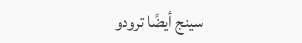سينج أيضًا ترودو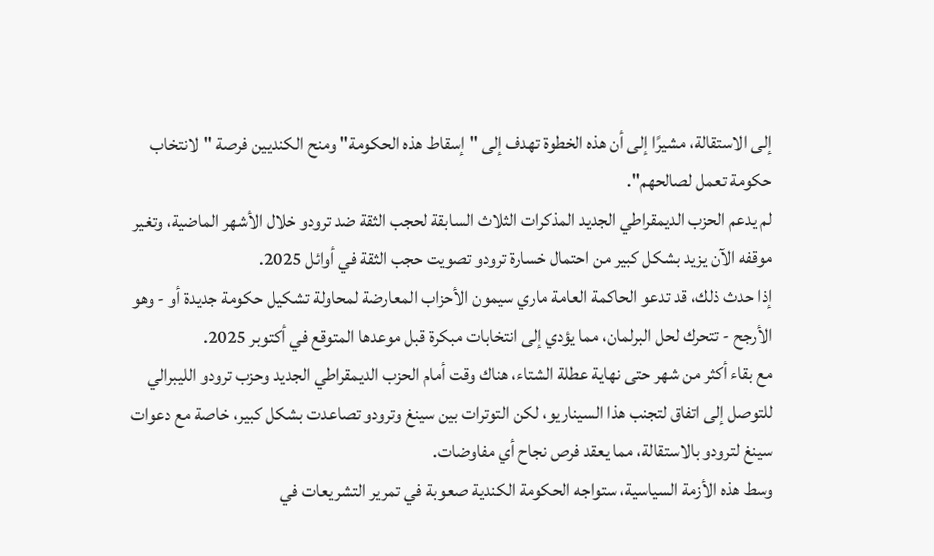إلى الاستقالة، مشيرًا إلى أن هذه الخطوة تهدف إلى "إسقاط هذه الحكومة" ومنح الكنديين فرصة "لانتخاب حكومة تعمل لصالحهم".
لم يدعم الحزب الديمقراطي الجديد المذكرات الثلاث السابقة لحجب الثقة ضد ترودو خلال الأشهر الماضية، وتغير موقفه الآن يزيد بشكل كبير من احتمال خسارة ترودو تصويت حجب الثقة في أوائل 2025.
إذا حدث ذلك، قد تدعو الحاكمة العامة ماري سيمون الأحزاب المعارضة لمحاولة تشكيل حكومة جديدة أو - وهو الأرجح - تتحرك لحل البرلمان، مما يؤدي إلى انتخابات مبكرة قبل موعدها المتوقع في أكتوبر 2025.
مع بقاء أكثر من شهر حتى نهاية عطلة الشتاء، هناك وقت أمام الحزب الديمقراطي الجديد وحزب ترودو الليبرالي للتوصل إلى اتفاق لتجنب هذا السيناريو، لكن التوترات بين سينغ وترودو تصاعدت بشكل كبير، خاصة مع دعوات سينغ لترودو بالاستقالة، مما يعقد فرص نجاح أي مفاوضات.
وسط هذه الأزمة السياسية، ستواجه الحكومة الكندية صعوبة في تمرير التشريعات في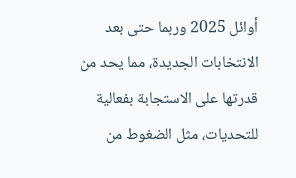أوائل 2025 وربما حتى بعد الانتخابات الجديدة، مما يحد من قدرتها على الاستجابة بفعالية للتحديات، مثل الضغوط من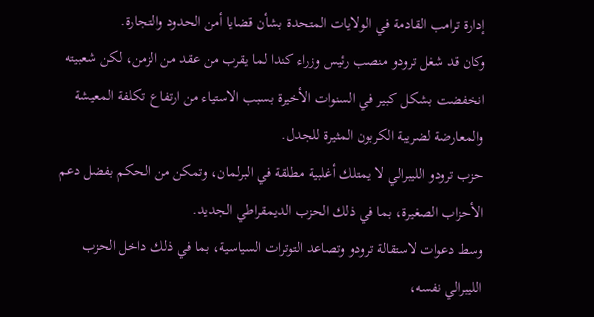إدارة ترامب القادمة في الولايات المتحدة بشأن قضايا أمن الحدود والتجارة.
وكان قد شغل ترودو منصب رئيس وزراء كندا لما يقرب من عقد من الزمن، لكن شعبيته انخفضت بشكل كبير في السنوات الأخيرة بسبب الاستياء من ارتفاع تكلفة المعيشة والمعارضة لضريبة الكربون المثيرة للجدل.
حزب ترودو الليبرالي لا يمتلك أغلبية مطلقة في البرلمان، وتمكن من الحكم بفضل دعم الأحزاب الصغيرة، بما في ذلك الحزب الديمقراطي الجديد.
وسط دعوات لاستقالة ترودو وتصاعد التوترات السياسية، بما في ذلك داخل الحزب الليبرالي نفسه،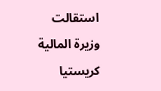استقالت وزيرة المالية كريستيا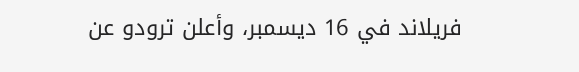فريلاند في 16 ديسمبر، وأعلن ترودو عن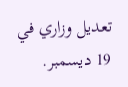تعديل وزاري في 19 ديسمبر.